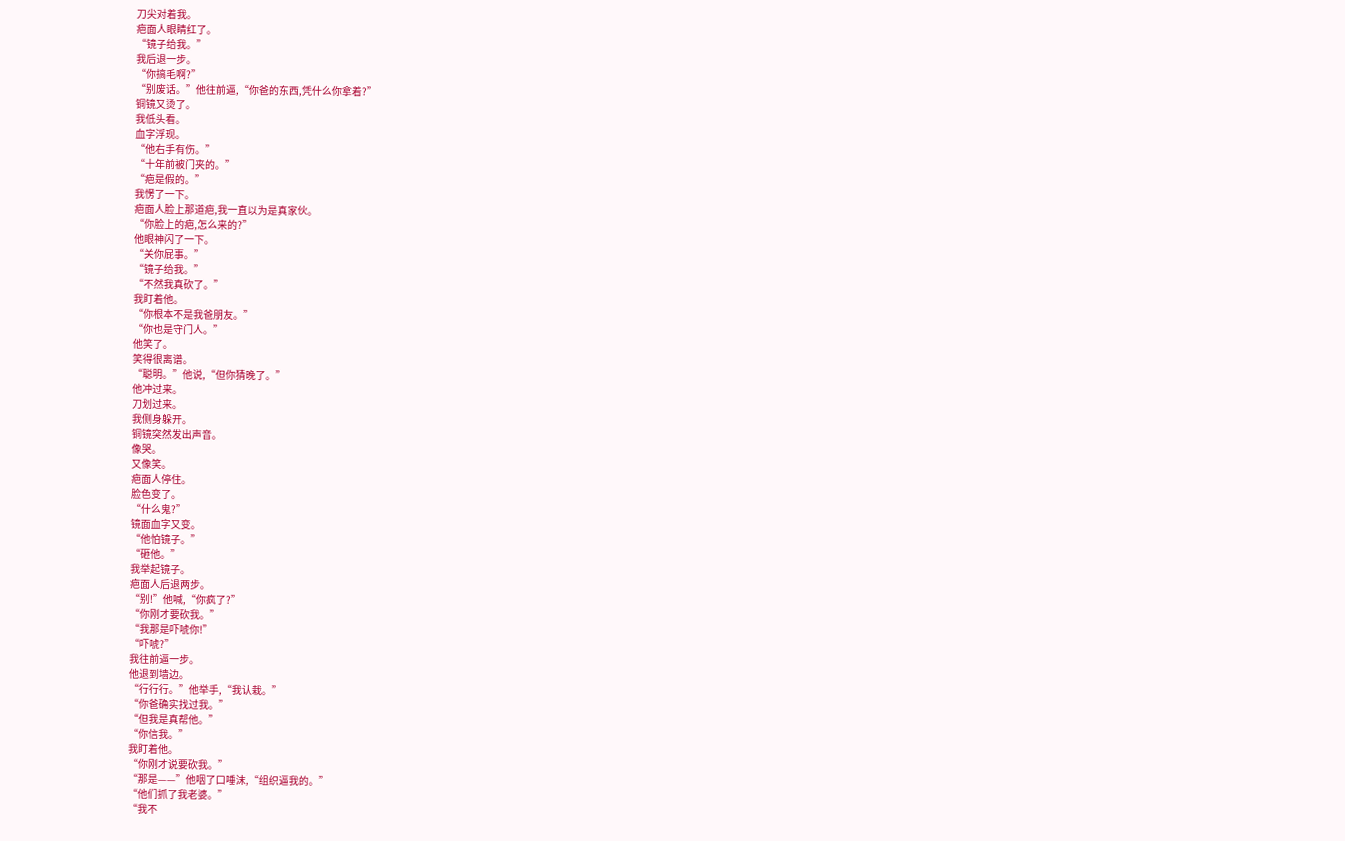刀尖对着我。
疤面人眼睛红了。
“镜子给我。”
我后退一步。
“你搞毛啊?”
“别废话。”他往前逼,“你爸的东西,凭什么你拿着?”
铜镜又烫了。
我低头看。
血字浮现。
“他右手有伤。”
“十年前被门夹的。”
“疤是假的。”
我愣了一下。
疤面人脸上那道疤,我一直以为是真家伙。
“你脸上的疤,怎么来的?”
他眼神闪了一下。
“关你屁事。”
“镜子给我。”
“不然我真砍了。”
我盯着他。
“你根本不是我爸朋友。”
“你也是守门人。”
他笑了。
笑得很离谱。
“聪明。”他说,“但你猜晚了。”
他冲过来。
刀划过来。
我侧身躲开。
铜镜突然发出声音。
像哭。
又像笑。
疤面人停住。
脸色变了。
“什么鬼?”
镜面血字又变。
“他怕镜子。”
“砸他。”
我举起镜子。
疤面人后退两步。
“别!”他喊,“你疯了?”
“你刚才要砍我。”
“我那是吓唬你!”
“吓唬?”
我往前逼一步。
他退到墙边。
“行行行。”他举手,“我认栽。”
“你爸确实找过我。”
“但我是真帮他。”
“你信我。”
我盯着他。
“你刚才说要砍我。”
“那是——”他咽了口唾沫,“组织逼我的。”
“他们抓了我老婆。”
“我不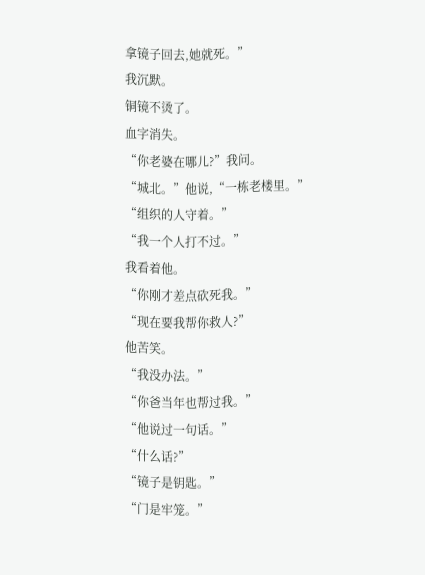拿镜子回去,她就死。”
我沉默。
铜镜不烫了。
血字消失。
“你老婆在哪儿?”我问。
“城北。”他说,“一栋老楼里。”
“组织的人守着。”
“我一个人打不过。”
我看着他。
“你刚才差点砍死我。”
“现在要我帮你救人?”
他苦笑。
“我没办法。”
“你爸当年也帮过我。”
“他说过一句话。”
“什么话?”
“镜子是钥匙。”
“门是牢笼。”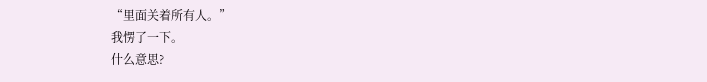“里面关着所有人。”
我愣了一下。
什么意思?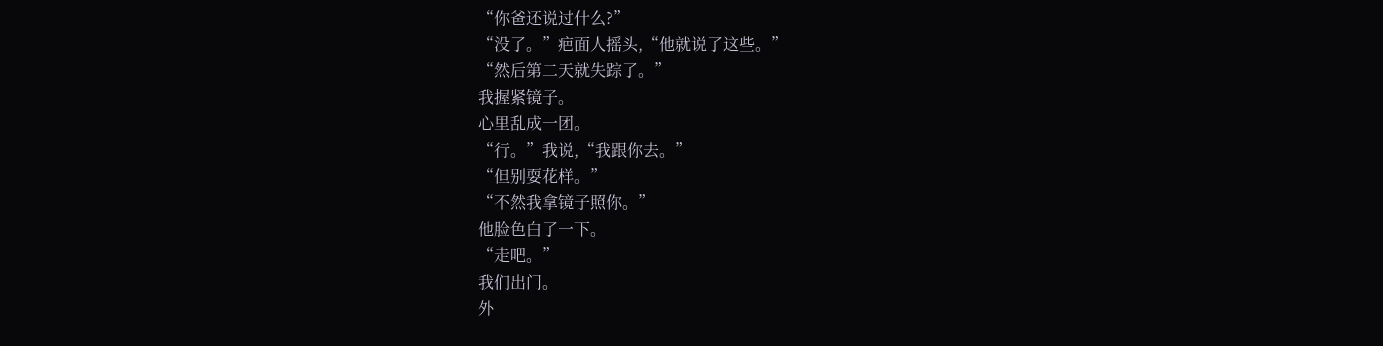“你爸还说过什么?”
“没了。”疤面人摇头,“他就说了这些。”
“然后第二天就失踪了。”
我握紧镜子。
心里乱成一团。
“行。”我说,“我跟你去。”
“但别耍花样。”
“不然我拿镜子照你。”
他脸色白了一下。
“走吧。”
我们出门。
外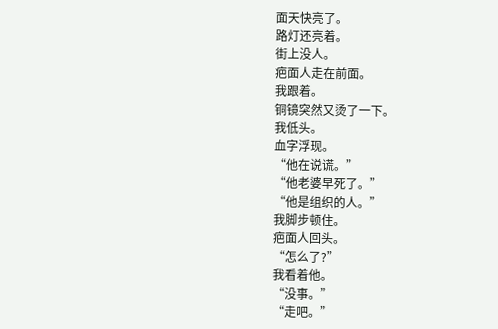面天快亮了。
路灯还亮着。
街上没人。
疤面人走在前面。
我跟着。
铜镜突然又烫了一下。
我低头。
血字浮现。
“他在说谎。”
“他老婆早死了。”
“他是组织的人。”
我脚步顿住。
疤面人回头。
“怎么了?”
我看着他。
“没事。”
“走吧。”